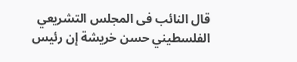قال النائب فى المجلس التشريعي الفلسطيني حسن خريشة إن رئيس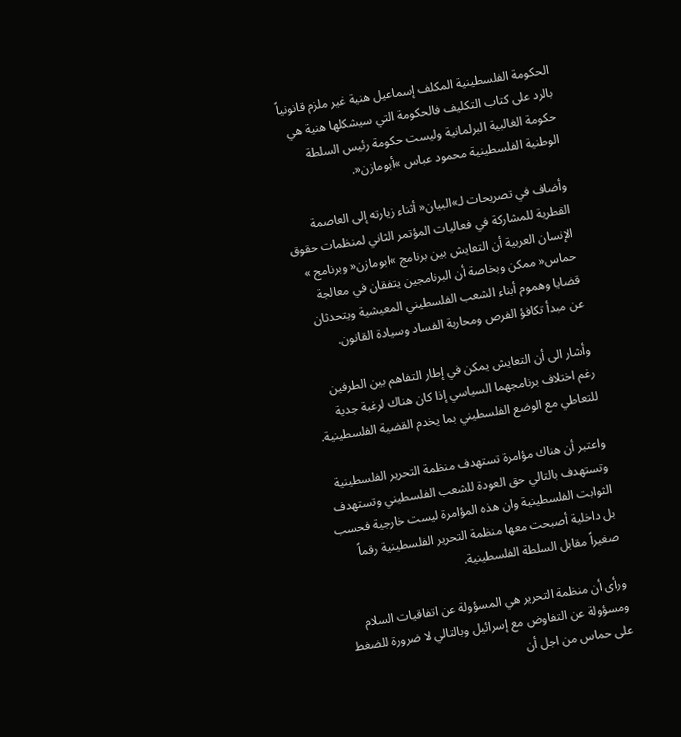الحكومة الفلسطينية المكلف إسماعيل هنية غير ملزم قانونياً بالرد على كتاب التكليف فالحكومة التي سيشكلها هنية هي حكومة الغالبية البرلمانية وليست حكومة رئيس السلطة الوطنية الفلسطينية محمود عباس »أبومازن«.

وأضاف في تصريحات لـ»البيان« أثناء زيارته إلى العاصمة القطرية للمشاركة في فعاليات المؤتمر الثاني لمنظمات حقوق الإنسان العربية أن التعايش بين برنامج »ابومازن« وبرنامج » حماس« ممكن وبخاصة أن البرنامجين يتفقان في معالجة قضايا وهموم أبناء الشعب الفلسطيني المعيشية ويتحدثان عن مبدأ تكافؤ الفرص ومحاربة الفساد وسيادة القانون.

وأشار الى أن التعايش يمكن في إطار التفاهم بين الطرفين رغم اختلاف برنامجهما السياسي إذا كان هناك لرغبة جدية للتعاطي مع الوضع الفلسطيني بما يخدم القضية الفلسطينية.

واعتبر أن هناك مؤامرة تستهدف منظمة التحرير الفلسطينية وتستهدف بالتالي حق العودة للشعب الفلسطيني وتستهدف الثوابت الفلسطينية وان هذه المؤامرة ليست خارجية فحسب بل داخلية أصبحت معها منظمة التحرير الفلسطينية رقماً صغيراً مقابل السلطة الفلسطينية.

ورأى أن منظمة التحرير هي المسؤولة عن اتفاقيات السلام ومسؤولة عن التفاوض مع إسرائيل وبالتالي لا ضرورة للضغط على حماس من اجل أن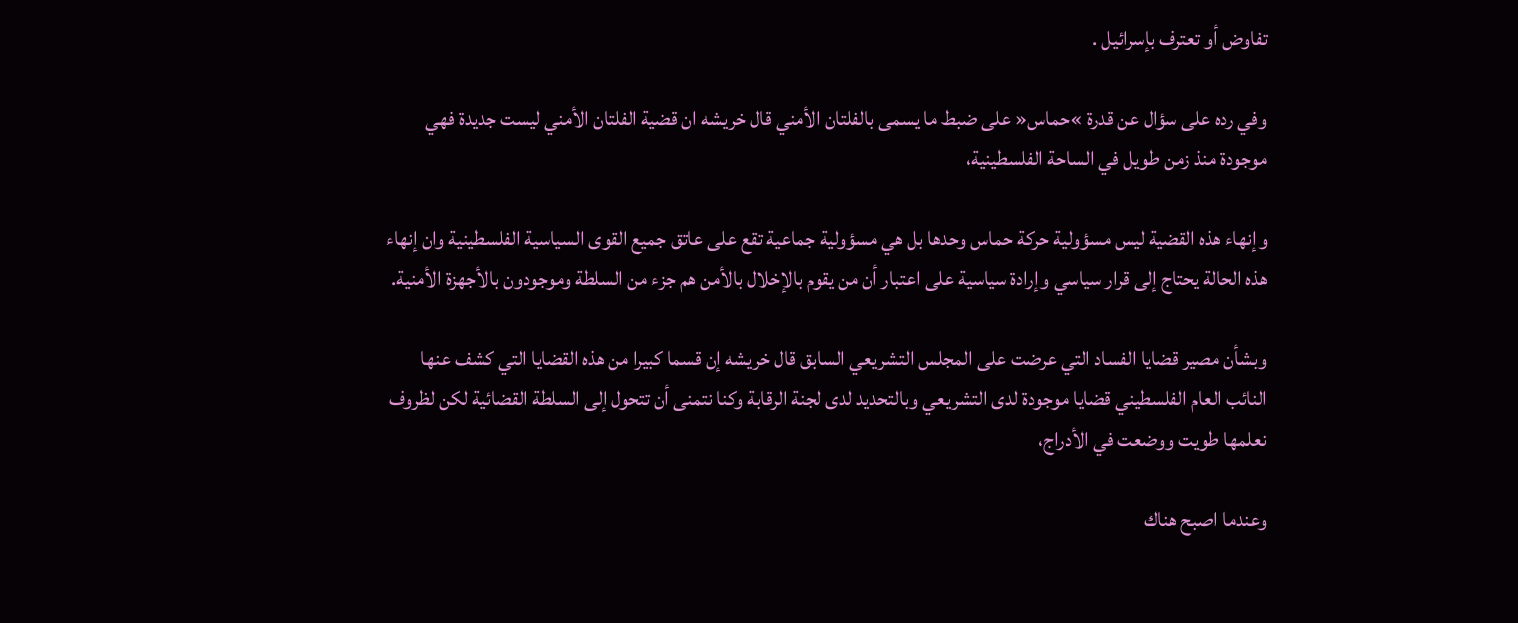تفاوض أو تعترف بإسرائيل .

وفي رده على سؤال عن قدرة »حماس« على ضبط ما يسمى بالفلتان الأمني قال خريشه ان قضية الفلتان الأمني ليست جديدة فهي موجودة منذ زمن طويل في الساحة الفلسطينية،

وإنهاء هذه القضية ليس مسؤولية حركة حماس وحدها بل هي مسؤولية جماعية تقع على عاتق جميع القوى السياسية الفلسطينية وان إنهاء هذه الحالة يحتاج إلى قرار سياسي وإرادة سياسية على اعتبار أن من يقوم بالإخلال بالأمن هم جزء من السلطة وموجودون بالأجهزة الأمنية.

وبشأن مصير قضايا الفساد التي عرضت على المجلس التشريعي السابق قال خريشه إن قسما كبيرا من هذه القضايا التي كشف عنها النائب العام الفلسطيني قضايا موجودة لدى التشريعي وبالتحديد لدى لجنة الرقابة وكنا نتمنى أن تتحول إلى السلطة القضائية لكن لظروف نعلمها طويت ووضعت في الأدراج،

وعندما اصبح هناك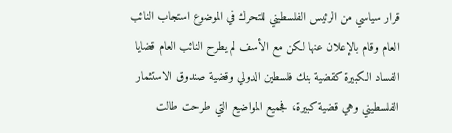قرار سياسي من الرئيس الفلسطيني للتحرك في الموضوع استجاب النائب العام وقام بالإعلان عنها لكن مع الأسف لم يطرح النائب العام قضايا الفساد الكبيرة كقضية بنك فلسطين الدولي وقضية صندوق الاستثمار الفلسطيني وهي قضية كبيرة، فجميع المواضيع التي طرحت طالت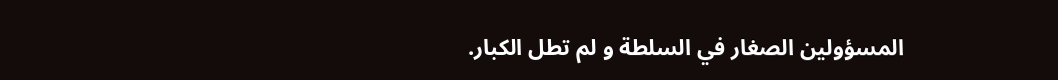المسؤولين الصغار في السلطة و لم تطل الكبار.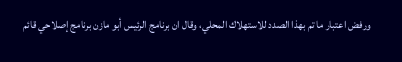ورفض اعتبار ما تم بهذا الصدد للاستهلاك المحلي، وقال ان برنامج الرئيس أبو مازن برنامج إصلاحي قائم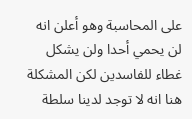على المحاسبة وهو أعلن انه لن يحمي أحدا ولن يشكل غطاء للفاسدين لكن المشكلة هنا انه لا توجد لدينا سلطة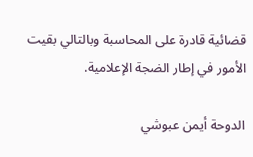قضائية قادرة على المحاسبة وبالتالي بقيت الأمور في إطار الضجة الإعلامية.

الدوحة أيمن عبوشي